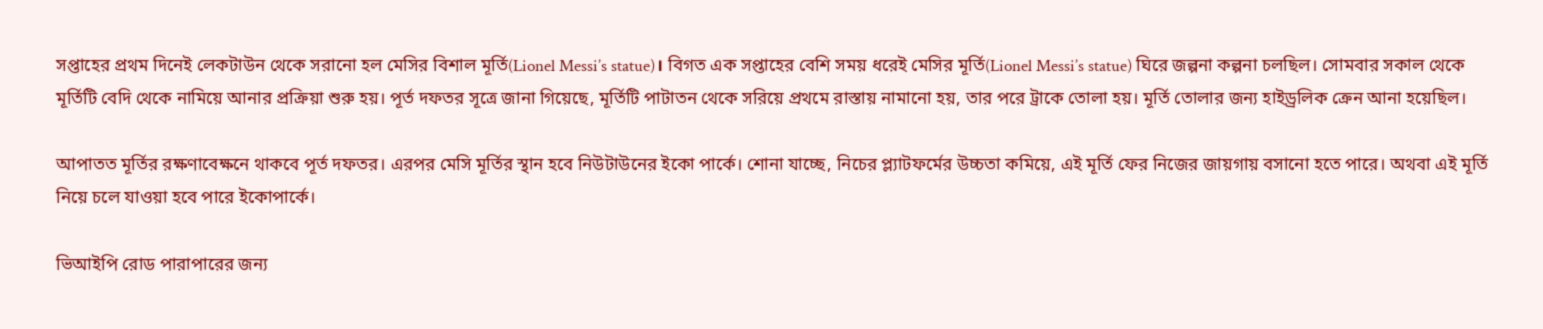সপ্তাহের প্রথম দিনেই লেকটাউন থেকে সরানো হল মেসির বিশাল মূর্তি(Lionel Messi’s statue)। বিগত এক সপ্তাহের বেশি সময় ধরেই মেসির মূর্তি(Lionel Messi’s statue) ঘিরে জল্পনা কল্পনা চলছিল। সোমবার সকাল থেকে মূর্তিটি বেদি থেকে নামিয়ে আনার প্রক্রিয়া শুরু হয়। পূর্ত দফতর সূত্রে জানা গিয়েছে, মূর্তিটি পাটাতন থেকে সরিয়ে প্রথমে রাস্তায় নামানো হয়, তার পরে ট্রাকে তোলা হয়। মূর্তি তোলার জন্য হাইড্রলিক ক্রেন আনা হয়েছিল।

আপাতত মূর্তির রক্ষণাবেক্ষনে থাকবে পূর্ত দফতর। এরপর মেসি মূর্তির স্থান হবে নিউটাউনের ইকো পার্কে। শোনা যাচ্ছে, নিচের প্ল্যাটফর্মের উচ্চতা কমিয়ে, এই মূর্তি ফের নিজের জায়গায় বসানো হতে পারে। অথবা এই মূর্তি নিয়ে চলে যাওয়া হবে পারে ইকোপার্কে।

ভিআইপি রোড পারাপারের জন্য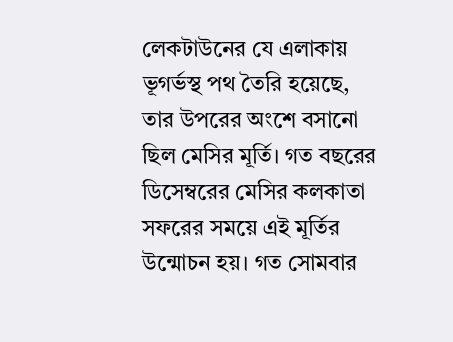লেকটাউনের যে এলাকায় ভূগর্ভস্থ পথ তৈরি হয়েছে, তার উপরের অংশে বসানো ছিল মেসির মূর্তি। গত বছরের ডিসেম্বরের মেসির কলকাতা সফরের সময়ে এই মূর্তির উন্মোচন হয়। গত সোমবার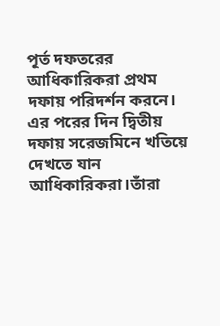পূর্ত দফতরের আধিকারিকরা প্রথম দফায় পরিদর্শন করনে। এর পরের দিন দ্বিতীয় দফায় সরেজমিনে খতিয়ে দেখতে যান আধিকারিকরা।তাঁরা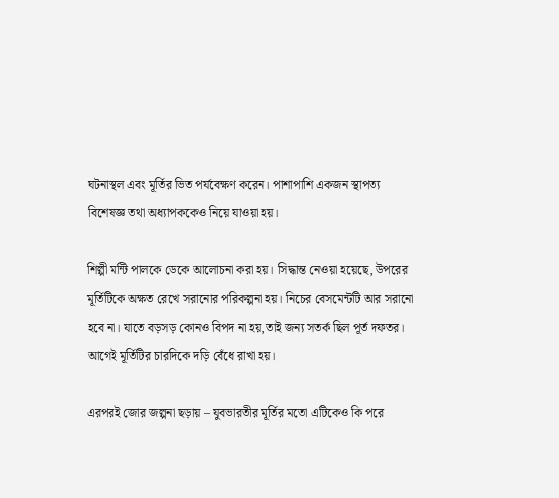ঘটনাস্থল এবং মূর্তির ভিত পর্যবেক্ষণ করেন। পাশাপাশি একজন স্থাপত্য বিশেষজ্ঞ তথা অধ্যাপককেও নিয়ে যাওয়া হয়।

শিল্পী মন্টি পালকে ডেকে আলোচনা করা হয়। সিদ্ধান্ত নেওয়া হয়েছে, উপরের মূর্তিটিকে অক্ষত রেখে সরানোর পরিকল্পনা হয়। নিচের বেসমেন্টটি আর সরানো হবে না। যাতে বড়সড় কোনও বিপদ না হয়,তাই জন্য সতর্ক ছিল পূর্ত দফতর। আগেই মূর্তিটির চারদিকে দড়ি বেঁধে রাখা হয়।

এরপরই জোর জল্পনা ছড়ায় – যুবভারতীর মূর্তির মতো এটিকেও কি পরে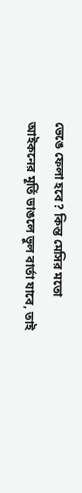ভেঙে ফেলা হবে? কিন্ত মেসির মতো আইকনের মূর্তি ভাঙলে ভুল বার্তা যাবে, তাই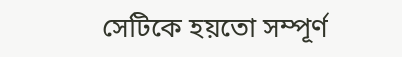সেটিকে হয়তো সম্পূর্ণ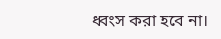ধ্বংস করা হবে না।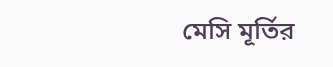মেসি মূর্তির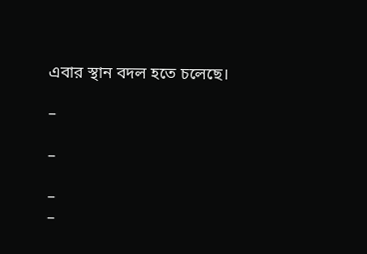এবার স্থান বদল হতে চলেছে।

–

–

–
–